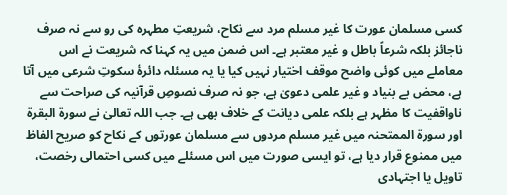کسی مسلمان عورت کا غیر مسلم مرد سے نکاح، شریعتِ مطہرہ کی رو سے نہ صرف ناجائز بلکہ شرعاً باطل و غیر معتبر ہے۔ اس ضمن میں یہ کہنا کہ شریعت نے اس معاملے میں کوئی واضح موقف اختیار نہیں کیا یا یہ مسئلہ دائرۂ سکوتِ شرعی میں آتا ہے، محض بے بنیاد و غیر علمی دعویٰ ہے، جو نہ صرف نصوصِ قرآنیہ کی صراحت سے ناواقفیت کا مظہر ہے بلکہ علمی دیانت کے خلاف بھی ہے۔ جب اللہ تعالیٰ نے سورۃ البقرۃ اور سورۃ الممتحنہ میں غیر مسلم مردوں سے مسلمان عورتوں کے نکاح کو صریح الفاظ میں ممنوع قرار دیا ہے، تو ایسی صورت میں اس مسئلے میں کسی احتمالی رخصت، تاویل یا اجتہادی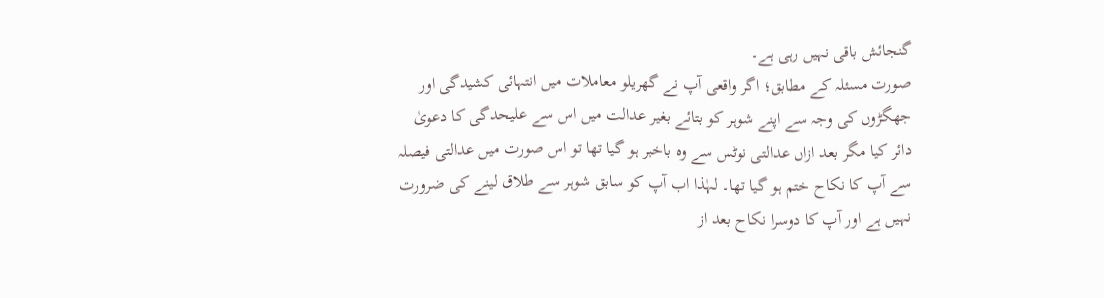گنجائش باقی نہیں رہی ہے۔
صورت مسئلہ کے مطابق؛ اگر واقعی آپ نے گھریلو معاملات میں انتہائی کشیدگی اور جھگڑوں کی وجہ سے اپنے شوہر کو بتائے بغیر عدالت میں اس سے علیحدگی کا دعویٰ دائر کیا مگر بعد ازاں عدالتی نوٹس سے وہ باخبر ہو گیا تھا تو اس صورت میں عدالتی فیصلہ سے آپ کا نکاح ختم ہو گیا تھا۔ لہٰذا اب آپ کو سابق شوہر سے طلاق لینے کی ضرورت نہیں ہے اور آپ کا دوسرا نکاح بعد از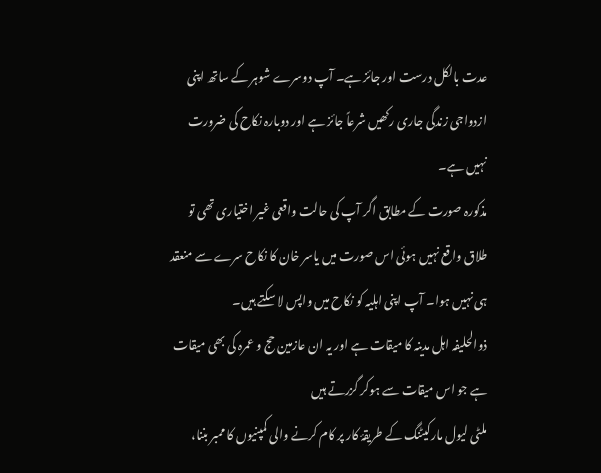عدت بالکل درست اور جائز ہے۔ آپ دوسرے شوہر کے ساتھ اپنی ازدواجی زندگی جاری رکھیں شرعاً جائز ہے اور دوبارہ نکاح کی ضرورت نہیں ہے۔
مذکورہ صورت کے مطابق اگر آپ کی حالت واقعی غیر اختیاری تھی تو طلاق واقع نہیں ہوئی اس صورت میں یاسر خان کا نکاح سرے سے منعقد ہی نہیں ہوا۔ آپ اپنی اہلیہ کو نکاح میں واپس لا سکتے ہیں۔
ذوالحلیفہ اہل مدینہ کا میقات ہے اور یہ ان عازمین حج و عمرہ کی بھی میقات ہے جو اس میقات سے ہوکر گزرتے ہیں
ملٹی لیول مارکیٹنگ کے طریقۂ کار پر کام کرنے والی کمپنیوں کا ممبر بننا،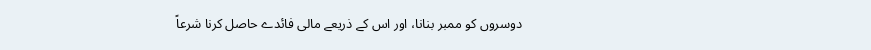دوسروں کو ممبر بنانا، اور اس کے ذریعے مالی فائدے حاصل کرنا شرعاً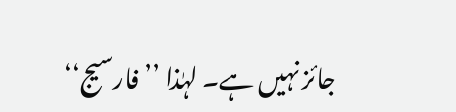جائز نہیں ہے۔ لہٰذا ’’فارسیج‘‘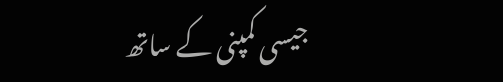جیسی کمپنی کے ساتھ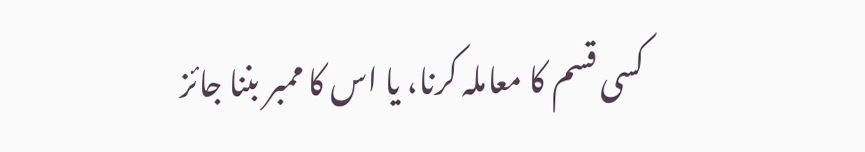کسی قسم کا معاملہ کرنا، یا اس کا ممبر بننا جائز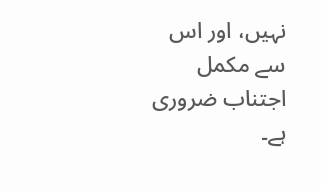نہیں، اور اس سے مکمل اجتناب ضروری ہے۔